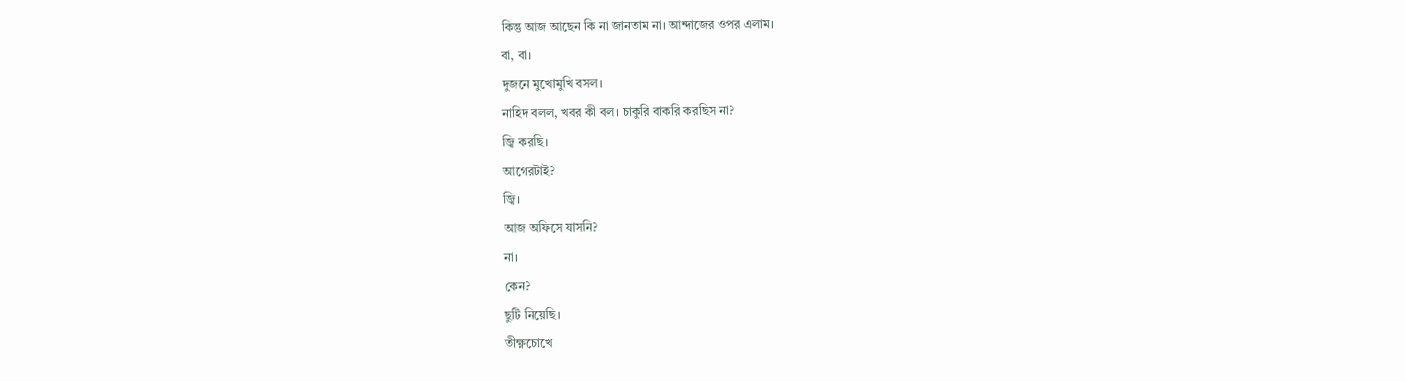কিন্তু আজ আছেন কি না জানতাম না। আন্দাজের ওপর এলাম।
বা, বা।
দুজনে মুখোমুখি বসল।
নাহিদ বলল, খবর কী বল। চাকুরি বাকরি করছিস না?
জ্বি করছি।
আগেরটাই?
জ্বি।
আজ অফিসে যাসনি?
না।
কেন?
ছুটি নিয়েছি।
তীক্ষ্ণচোখে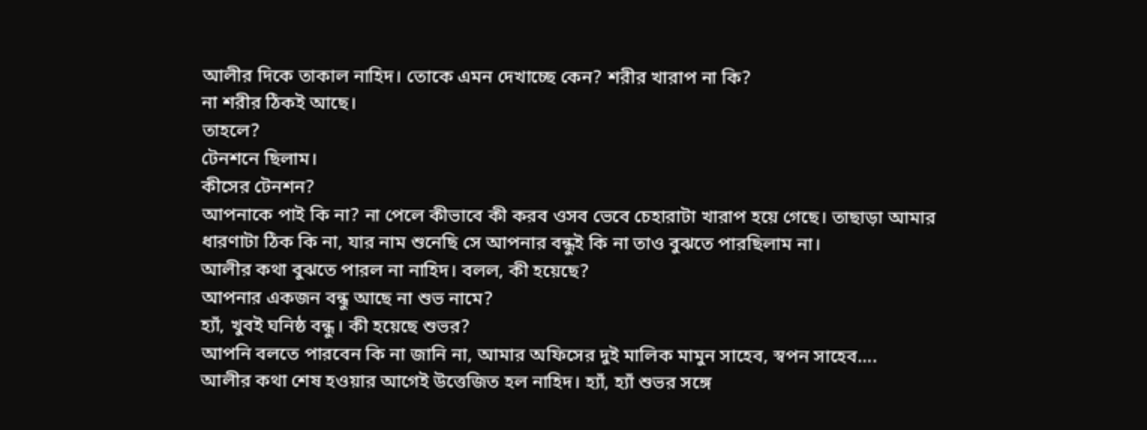আলীর দিকে তাকাল নাহিদ। তোকে এমন দেখাচ্ছে কেন? শরীর খারাপ না কি?
না শরীর ঠিকই আছে।
তাহলে?
টেনশনে ছিলাম।
কীসের টেনশন?
আপনাকে পাই কি না? না পেলে কীভাবে কী করব ওসব ভেবে চেহারাটা খারাপ হয়ে গেছে। তাছাড়া আমার ধারণাটা ঠিক কি না, যার নাম শুনেছি সে আপনার বন্ধুই কি না তাও বুঝতে পারছিলাম না।
আলীর কথা বুঝতে পারল না নাহিদ। বলল, কী হয়েছে?
আপনার একজন বন্ধু আছে না শুভ নামে?
হ্যাঁ, খুবই ঘনিষ্ঠ বন্ধু। কী হয়েছে শুভর?
আপনি বলতে পারবেন কি না জানি না, আমার অফিসের দুই মালিক মামুন সাহেব, স্বপন সাহেব….
আলীর কথা শেষ হওয়ার আগেই উত্তেজিত হল নাহিদ। হ্যাঁ, হ্যাঁ শুভর সঙ্গে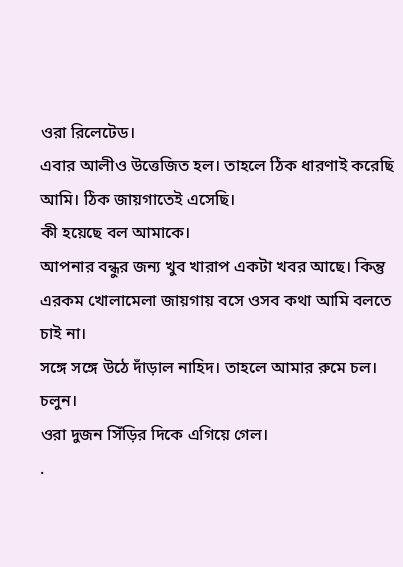ওরা রিলেটেড।
এবার আলীও উত্তেজিত হল। তাহলে ঠিক ধারণাই করেছি আমি। ঠিক জায়গাতেই এসেছি।
কী হয়েছে বল আমাকে।
আপনার বন্ধুর জন্য খুব খারাপ একটা খবর আছে। কিন্তু এরকম খোলামেলা জায়গায় বসে ওসব কথা আমি বলতে চাই না।
সঙ্গে সঙ্গে উঠে দাঁড়াল নাহিদ। তাহলে আমার রুমে চল।
চলুন।
ওরা দুজন সিঁড়ির দিকে এগিয়ে গেল।
.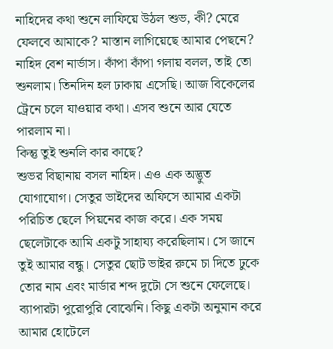নাহিদের কথা শুনে লাফিয়ে উঠল শুভ, কী? মেরে ফেলবে আমাকে? মাস্তান লাগিয়েছে আমার পেছনে?
নাহিদ বেশ নার্ভাস। কাঁপা কাঁপা গলায় বলল, তাই তো শুনলাম। তিনদিন হল ঢাকায় এসেছি। আজ বিকেলের ট্রেনে চলে যাওয়ার কথা। এসব শুনে আর যেতে পারলাম না।
কিন্তু তুই শুনলি কার কাছে?
শুভর বিছানায় বসল নাহিদ। এও এক অদ্ভুত যোগাযোগ। সেতুর ভাইদের অফিসে আমার একটা পরিচিত ছেলে পিয়নের কাজ করে। এক সময় ছেলেটাকে আমি একটু সাহায্য করেছিলাম। সে জানে তুই আমার বন্ধু। সেতুর ছোট ভাইর রুমে চা দিতে ঢুকে তোর নাম এবং মার্ডার শব্দ দুটো সে শুনে ফেলেছে। ব্যাপারটা পুরোপুরি বোঝেনি। কিছু একটা অনুমান করে আমার হোটেলে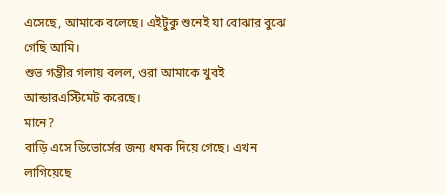এসেছে, আমাকে বলেছে। এইটুকু শুনেই যা বোঝার বুঝে গেছি আমি।
শুভ গম্ভীর গলায় বলল, ওরা আমাকে খুবই আন্ডারএস্টিমেট করেছে।
মানে?
বাড়ি এসে ডিভোর্সের জন্য ধমক দিয়ে গেছে। এখন লাগিয়েছে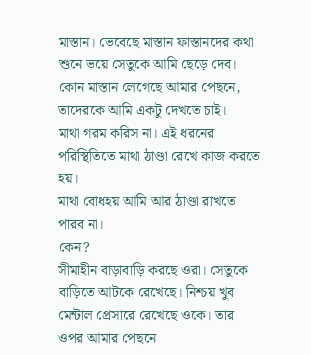মাস্তান। ভেবেছে মাস্তান ফাস্তানদের কথা শুনে ভয়ে সেতুকে আমি ছেড়ে দেব। কোন মাস্তান লেগেছে আমার পেছনে, তাদেরকে আমি একটু দেখতে চাই।
মাথা গরম করিস না। এই ধরনের পরিস্থিতিতে মাথা ঠাণ্ডা রেখে কাজ করতে হয়।
মাথা বোধহয় আমি আর ঠাণ্ডা রাখতে পারব না।
কেন?
সীমাহীন বাড়াবাড়ি করছে ওরা। সেতুকে বাড়িতে আটকে রেখেছে। নিশ্চয় খুব মেন্টাল প্রেসারে রেখেছে ওকে। তার ওপর আমার পেছনে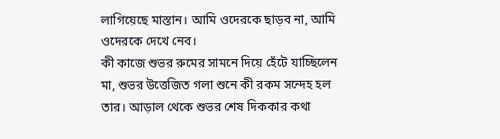লাগিয়েছে মাস্তান। আমি ওদেরকে ছাড়ব না, আমি ওদেরকে দেখে নেব।
কী কাজে শুভর রুমের সামনে দিয়ে হেঁটে যাচ্ছিলেন মা, শুভর উত্তেজিত গলা শুনে কী রকম সন্দেহ হল তার। আড়াল থেকে শুভর শেষ দিককার কথা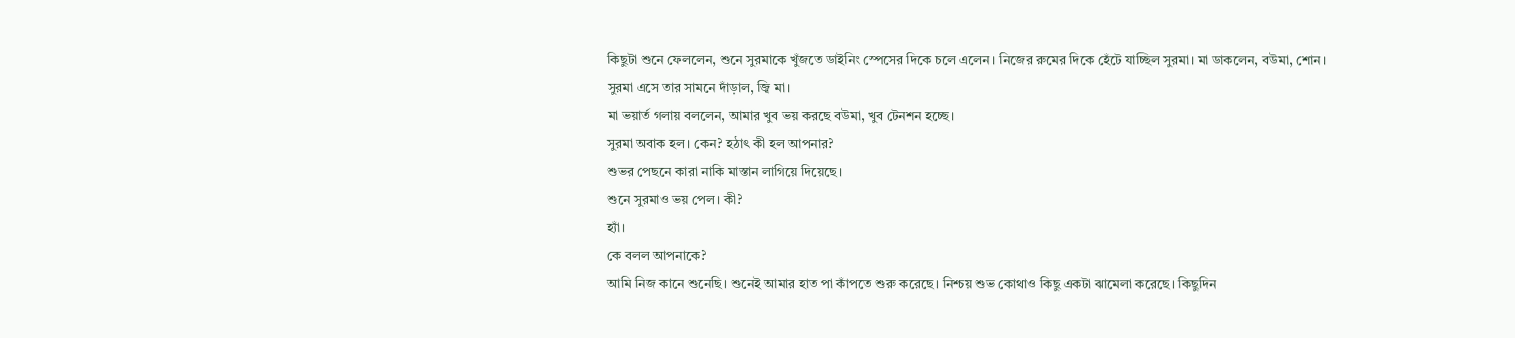কিছুটা শুনে ফেললেন, শুনে সুরমাকে খুঁজতে ডাইনিং স্পেসের দিকে চলে এলেন। নিজের রুমের দিকে হেঁটে যাচ্ছিল সুরমা। মা ডাকলেন, বউমা, শোন।
সুরমা এসে তার সামনে দাঁড়াল, জ্বি মা।
মা ভয়ার্ত গলায় বললেন, আমার খুব ভয় করছে বউমা, খুব টেনশন হচ্ছে।
সুরমা অবাক হল। কেন? হঠাৎ কী হল আপনার?
শুভর পেছনে কারা নাকি মাস্তান লাগিয়ে দিয়েছে।
শুনে সুরমাও ভয় পেল। কী?
হ্যাঁ।
কে বলল আপনাকে?
আমি নিজ কানে শুনেছি। শুনেই আমার হাত পা কাঁপতে শুরু করেছে। নিশ্চয় শুভ কোথাও কিছু একটা ঝামেলা করেছে। কিছুদিন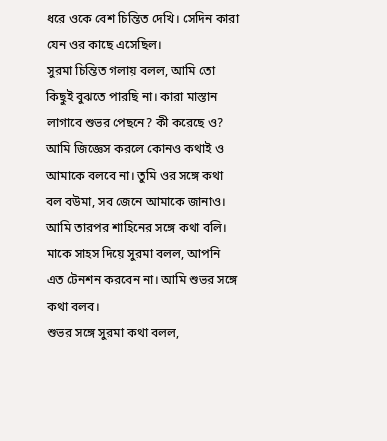ধরে ওকে বেশ চিন্তিত দেখি। সেদিন কারা যেন ওর কাছে এসেছিল।
সুরমা চিন্তিত গলায় বলল, আমি তো কিছুই বুঝতে পারছি না। কারা মাস্তান লাগাবে শুভর পেছনে? কী করেছে ও?
আমি জিজ্ঞেস করলে কোনও কথাই ও আমাকে বলবে না। তুমি ওর সঙ্গে কথা বল বউমা, সব জেনে আমাকে জানাও। আমি তারপর শাহিনের সঙ্গে কথা বলি।
মাকে সাহস দিয়ে সুরমা বলল, আপনি এত টেনশন করবেন না। আমি শুভর সঙ্গে কথা বলব।
শুভর সঙ্গে সুরমা কথা বলল,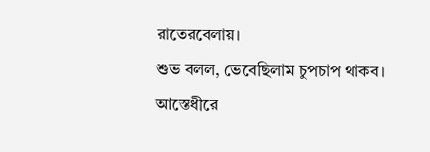রাতেরবেলায়।
শুভ বলল, ভেবেছিলাম চুপচাপ থাকব। আস্তেধীরে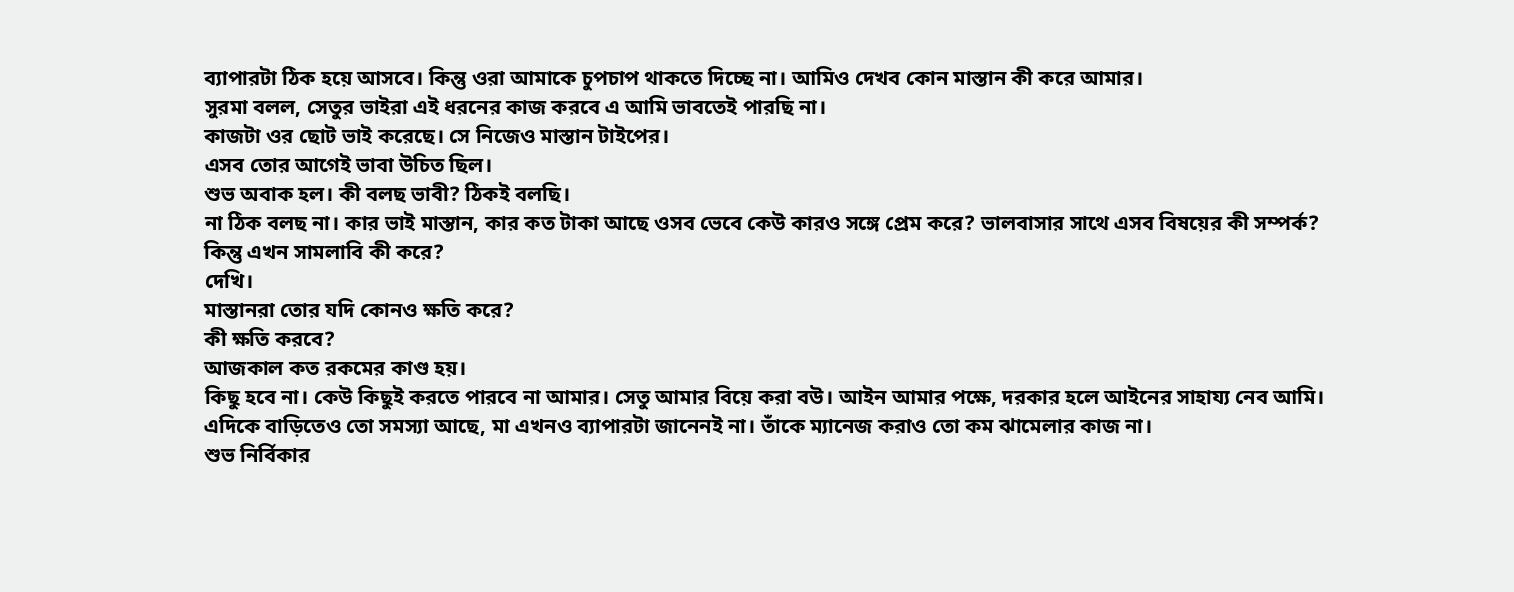ব্যাপারটা ঠিক হয়ে আসবে। কিন্তু ওরা আমাকে চুপচাপ থাকতে দিচ্ছে না। আমিও দেখব কোন মাস্তান কী করে আমার।
সুরমা বলল, সেতুর ভাইরা এই ধরনের কাজ করবে এ আমি ভাবতেই পারছি না।
কাজটা ওর ছোট ভাই করেছে। সে নিজেও মাস্তান টাইপের।
এসব তোর আগেই ভাবা উচিত ছিল।
শুভ অবাক হল। কী বলছ ভাবী? ঠিকই বলছি।
না ঠিক বলছ না। কার ভাই মাস্তান, কার কত টাকা আছে ওসব ভেবে কেউ কারও সঙ্গে প্রেম করে? ভালবাসার সাথে এসব বিষয়ের কী সম্পর্ক?
কিন্তু এখন সামলাবি কী করে?
দেখি।
মাস্তানরা তোর যদি কোনও ক্ষতি করে?
কী ক্ষতি করবে?
আজকাল কত রকমের কাণ্ড হয়।
কিছু হবে না। কেউ কিছুই করতে পারবে না আমার। সেতু আমার বিয়ে করা বউ। আইন আমার পক্ষে, দরকার হলে আইনের সাহায্য নেব আমি।
এদিকে বাড়িতেও তো সমস্যা আছে, মা এখনও ব্যাপারটা জানেনই না। তাঁকে ম্যানেজ করাও তো কম ঝামেলার কাজ না।
শুভ নির্বিকার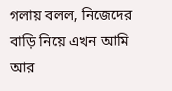গলায় বলল, নিজেদের বাড়ি নিয়ে এখন আমি আর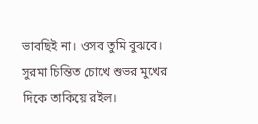ভাবছিই না। ওসব তুমি বুঝবে।
সুরমা চিন্তিত চোখে শুভর মুখের দিকে তাকিয়ে রইল।